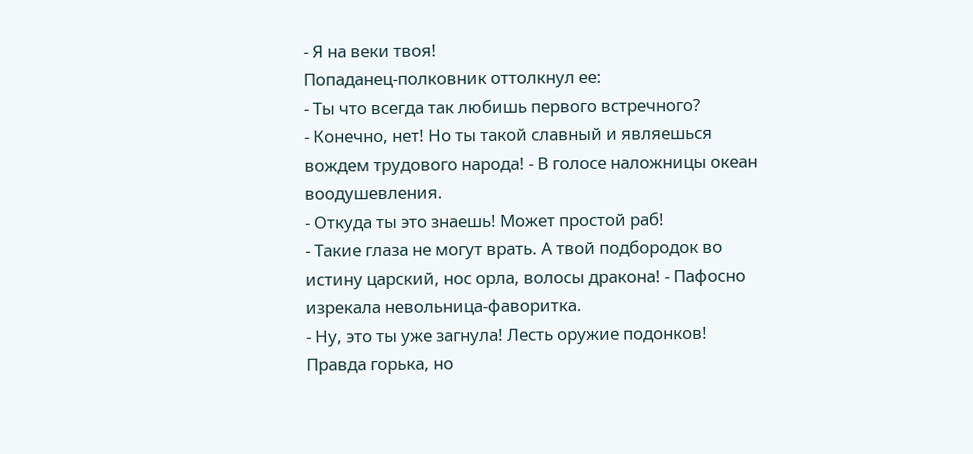- Я на веки твоя!
Попаданец-полковник оттолкнул ее:
- Ты что всегда так любишь первого встречного?
- Конечно, нет! Но ты такой славный и являешься вождем трудового народа! - В голосе наложницы океан воодушевления.
- Откуда ты это знаешь! Может простой раб!
- Такие глаза не могут врать. А твой подбородок во истину царский, нос орла, волосы дракона! - Пафосно изрекала невольница-фаворитка.
- Ну, это ты уже загнула! Лесть оружие подонков! Правда горька, но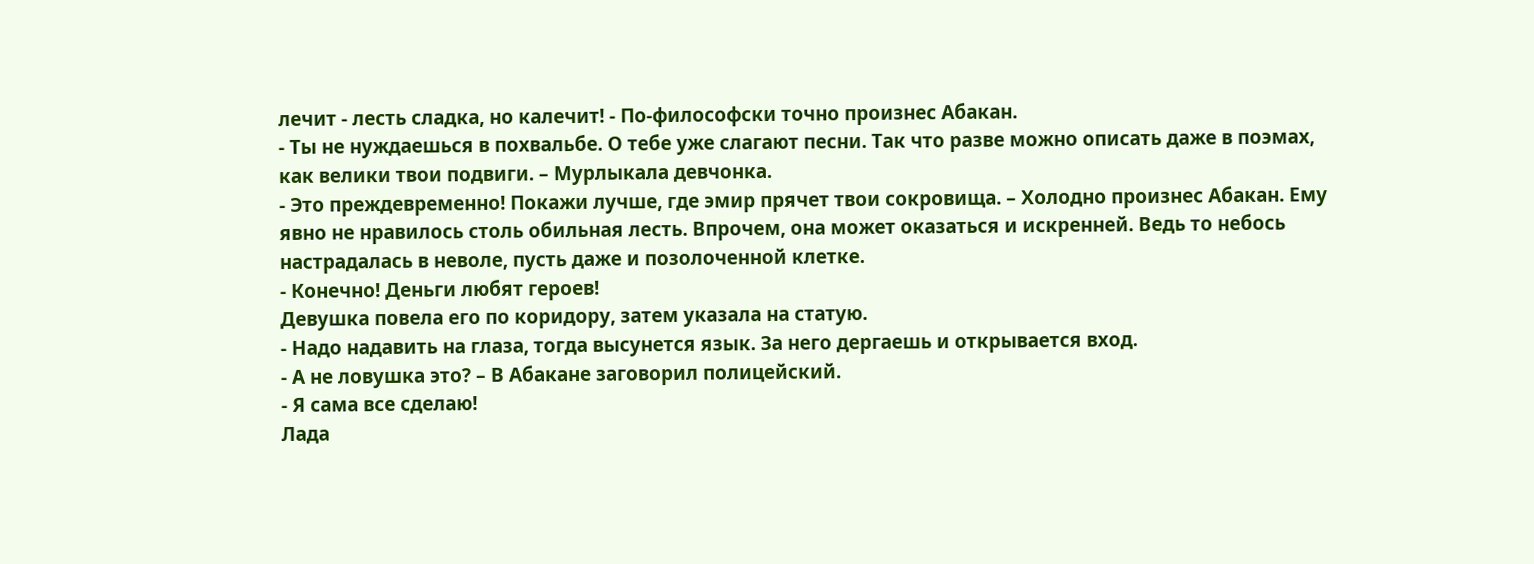лечит - лесть сладка, но калечит! - По-философски точно произнес Абакан.
- Ты не нуждаешься в похвальбе. О тебе уже слагают песни. Так что разве можно описать даже в поэмах, как велики твои подвиги. – Мурлыкала девчонка.
- Это преждевременно! Покажи лучше, где эмир прячет твои сокровища. – Холодно произнес Абакан. Ему явно не нравилось столь обильная лесть. Впрочем, она может оказаться и искренней. Ведь то небось настрадалась в неволе, пусть даже и позолоченной клетке.
- Конечно! Деньги любят героев!
Девушка повела его по коридору, затем указала на статую.
- Надо надавить на глаза, тогда высунется язык. За него дергаешь и открывается вход.
- А не ловушка это? – В Абакане заговорил полицейский.
- Я сама все сделаю!
Лада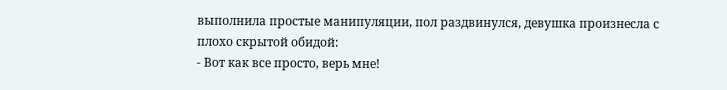выполнила простые манипуляции, пол раздвинулся, девушка произнесла с плохо скрытой обидой:
- Вот как все просто, верь мне!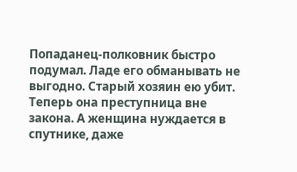Попаданец-полковник быстро подумал. Ладе его обманывать не выгодно. Старый хозяин ею убит. Теперь она преступница вне закона. А женщина нуждается в спутнике, даже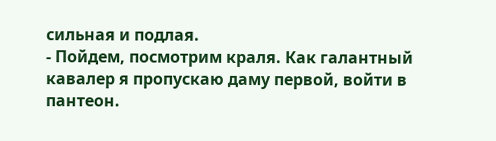сильная и подлая.
- Пойдем, посмотрим краля. Как галантный кавалер я пропускаю даму первой, войти в пантеон.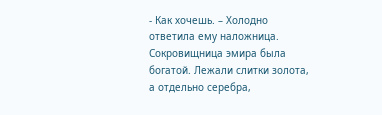- Как хочешь. – Холодно ответила ему наложница.
Сокровищница эмира была богатой. Лежали слитки золота, а отдельно серебра,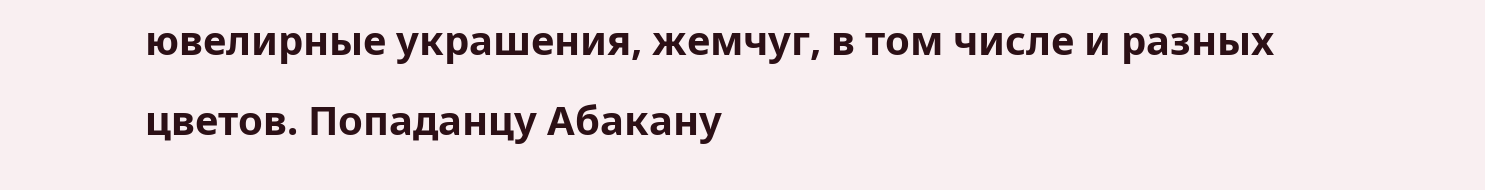ювелирные украшения, жемчуг, в том числе и разных цветов. Попаданцу Абакану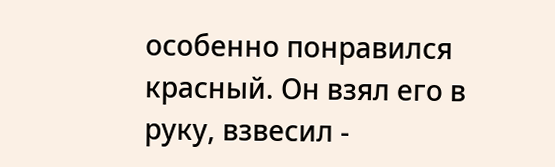особенно понравился красный. Он взял его в руку, взвесил -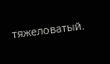тяжеловатый.